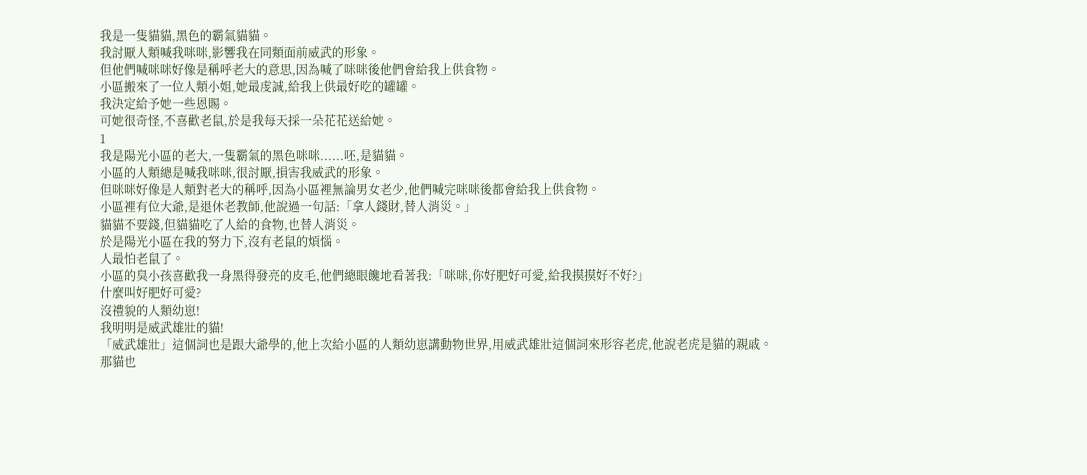我是一隻貓貓,黑色的霸氣貓貓。
我討厭人類喊我咪咪,影響我在同類面前威武的形象。
但他們喊咪咪好像是稱呼老大的意思,因為喊了咪咪後他們會給我上供食物。
小區搬來了一位人類小姐,她最虔誠,給我上供最好吃的罐罐。
我決定給予她一些恩賜。
可她很奇怪,不喜歡老鼠,於是我每天採一朵花花送給她。
1
我是陽光小區的老大,一隻霸氣的黑色咪咪......呸,是貓貓。
小區的人類總是喊我咪咪,很討厭,損害我威武的形象。
但咪咪好像是人類對老大的稱呼,因為小區裡無論男女老少,他們喊完咪咪後都會給我上供食物。
小區裡有位大爺,是退休老教師,他說過一句話:「拿人錢財,替人消災。」
貓貓不要錢,但貓貓吃了人給的食物,也替人消災。
於是陽光小區在我的努力下,沒有老鼠的煩惱。
人最怕老鼠了。
小區的臭小孩喜歡我一身黑得發亮的皮毛,他們總眼饞地看著我:「咪咪,你好肥好可愛,給我摸摸好不好?」
什麼叫好肥好可愛?
沒禮貌的人類幼崽!
我明明是威武雄壯的貓!
「威武雄壯」這個詞也是跟大爺學的,他上次給小區的人類幼崽講動物世界,用威武雄壯這個詞來形容老虎,他說老虎是貓的親戚。
那貓也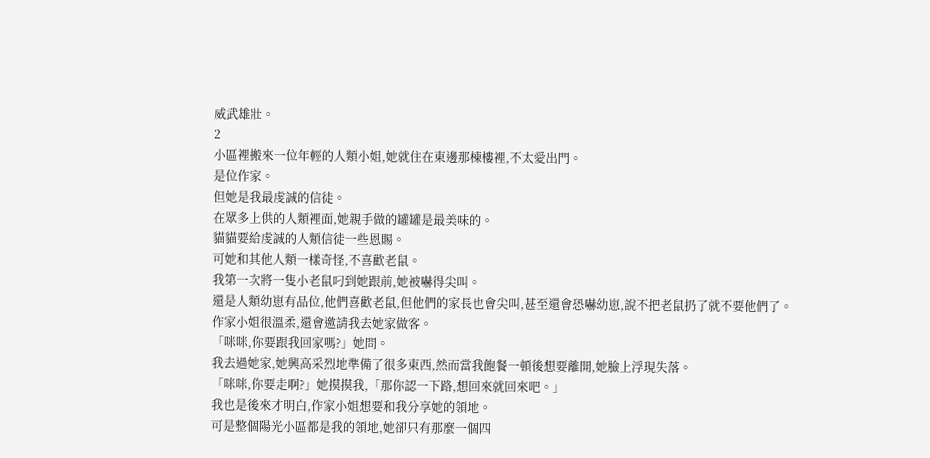威武雄壯。
2
小區裡搬來一位年輕的人類小姐,她就住在東邊那棟樓裡,不太愛出門。
是位作家。
但她是我最虔誠的信徒。
在眾多上供的人類裡面,她親手做的罐罐是最美味的。
貓貓要給虔誠的人類信徒一些恩賜。
可她和其他人類一樣奇怪,不喜歡老鼠。
我第一次將一隻小老鼠叼到她跟前,她被嚇得尖叫。
還是人類幼崽有品位,他們喜歡老鼠,但他們的家長也會尖叫,甚至還會恐嚇幼崽,說不把老鼠扔了就不要他們了。
作家小姐很溫柔,還會邀請我去她家做客。
「咪咪,你要跟我回家嗎?」她問。
我去過她家,她興高采烈地準備了很多東西,然而當我飽餐一頓後想要離開,她臉上浮現失落。
「咪咪,你要走啊?」她摸摸我,「那你認一下路,想回來就回來吧。」
我也是後來才明白,作家小姐想要和我分享她的領地。
可是整個陽光小區都是我的領地,她卻只有那麼一個四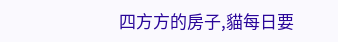四方方的房子,貓每日要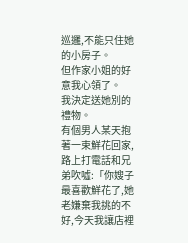巡邏,不能只住她的小房子。
但作家小姐的好意我心領了。
我決定送她別的禮物。
有個男人某天抱著一束鮮花回家,路上打電話和兄弟吹噓:「你嫂子最喜歡鮮花了,她老嫌棄我挑的不好,今天我讓店裡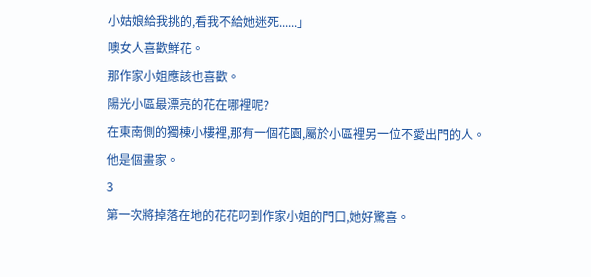小姑娘給我挑的,看我不給她迷死......」
噢女人喜歡鮮花。
那作家小姐應該也喜歡。
陽光小區最漂亮的花在哪裡呢?
在東南側的獨棟小樓裡,那有一個花園,屬於小區裡另一位不愛出門的人。
他是個畫家。
3
第一次將掉落在地的花花叼到作家小姐的門口,她好驚喜。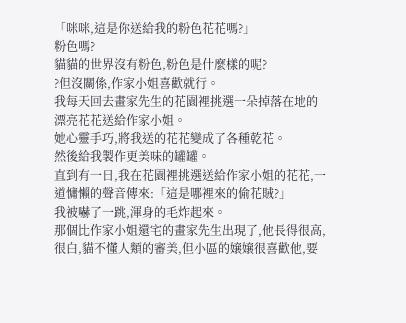「咪咪,這是你送給我的粉色花花嗎?」
粉色嗎?
貓貓的世界沒有粉色,粉色是什麼樣的呢?
?但沒關係,作家小姐喜歡就行。
我每天回去畫家先生的花園裡挑選一朵掉落在地的漂亮花花送給作家小姐。
她心靈手巧,將我送的花花變成了各種乾花。
然後給我製作更美味的罐罐。
直到有一日,我在花園裡挑選送給作家小姐的花花,一道慵懶的聲音傳來:「這是哪裡來的偷花賊?」
我被嚇了一跳,渾身的毛炸起來。
那個比作家小姐還宅的畫家先生出現了,他長得很高,很白,貓不懂人類的審美,但小區的嬢嬢很喜歡他,要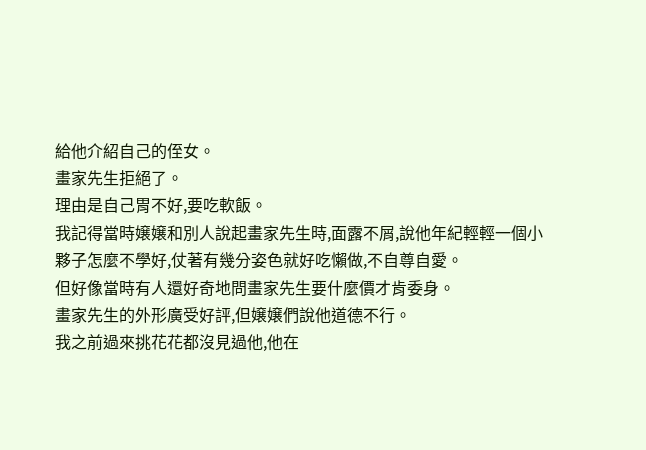給他介紹自己的侄女。
畫家先生拒絕了。
理由是自己胃不好,要吃軟飯。
我記得當時嬢嬢和別人說起畫家先生時,面露不屑,說他年紀輕輕一個小夥子怎麼不學好,仗著有幾分姿色就好吃懶做,不自尊自愛。
但好像當時有人還好奇地問畫家先生要什麼價才肯委身。
畫家先生的外形廣受好評,但嬢嬢們說他道德不行。
我之前過來挑花花都沒見過他,他在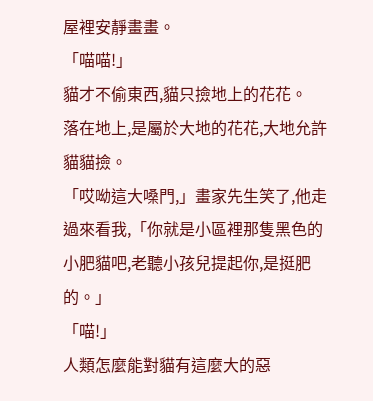屋裡安靜畫畫。
「喵喵!」
貓才不偷東西,貓只撿地上的花花。
落在地上,是屬於大地的花花,大地允許貓貓撿。
「哎呦這大嗓門,」畫家先生笑了,他走過來看我,「你就是小區裡那隻黑色的小肥貓吧,老聽小孩兒提起你,是挺肥的。」
「喵!」
人類怎麼能對貓有這麼大的惡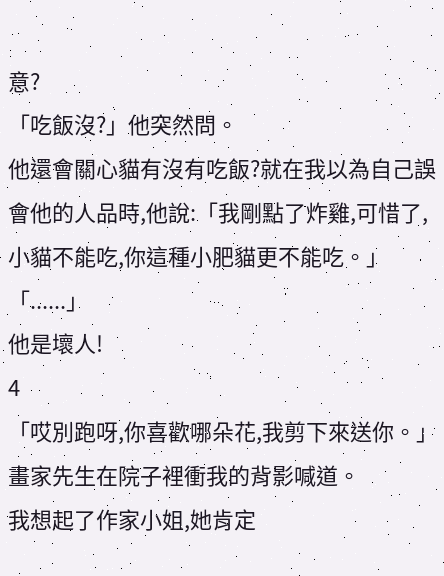意?
「吃飯沒?」他突然問。
他還會關心貓有沒有吃飯?就在我以為自己誤會他的人品時,他說:「我剛點了炸雞,可惜了,小貓不能吃,你這種小肥貓更不能吃。」
「......」
他是壞人!
4
「哎別跑呀,你喜歡哪朵花,我剪下來送你。」畫家先生在院子裡衝我的背影喊道。
我想起了作家小姐,她肯定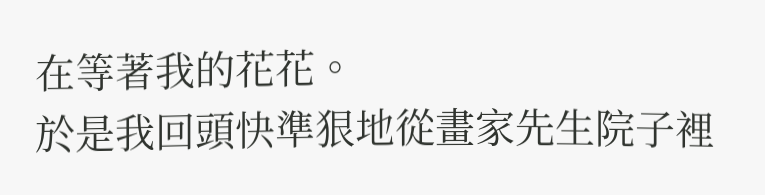在等著我的花花。
於是我回頭快準狠地從畫家先生院子裡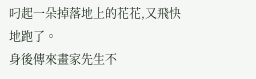叼起一朵掉落地上的花花,又飛快地跑了。
身後傳來畫家先生不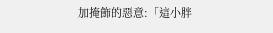加掩飾的惡意:「這小胖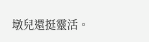墩兒還挺靈活。